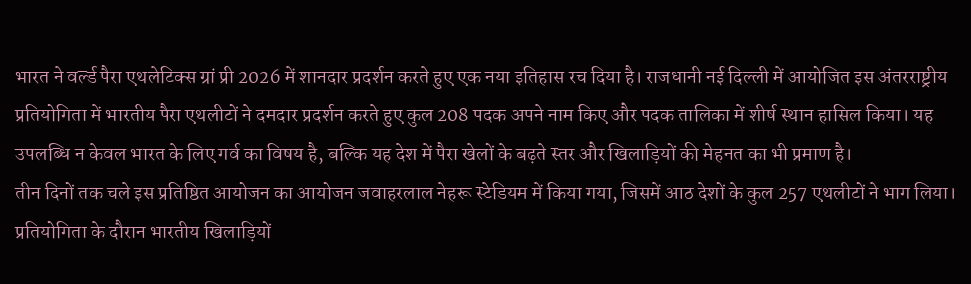भारत ने वर्ल्ड पैरा एथलेटिक्स ग्रां प्री 2026 में शानदार प्रदर्शन करते हुए एक नया इतिहास रच दिया है। राजधानी नई दिल्ली में आयोजित इस अंतरराष्ट्रीय प्रतियोगिता में भारतीय पैरा एथलीटों ने दमदार प्रदर्शन करते हुए कुल 208 पदक अपने नाम किए और पदक तालिका में शीर्ष स्थान हासिल किया। यह उपलब्धि न केवल भारत के लिए गर्व का विषय है, बल्कि यह देश में पैरा खेलों के बढ़ते स्तर और खिलाड़ियों की मेहनत का भी प्रमाण है।
तीन दिनों तक चले इस प्रतिष्ठित आयोजन का आयोजन जवाहरलाल नेहरू स्टेडियम में किया गया, जिसमें आठ देशों के कुल 257 एथलीटों ने भाग लिया। प्रतियोगिता के दौरान भारतीय खिलाड़ियों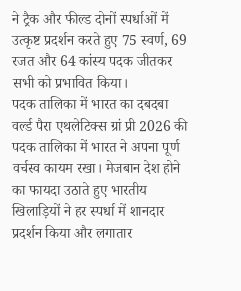ने ट्रैक और फील्ड दोनों स्पर्धाओं में उत्कृष्ट प्रदर्शन करते हुए 75 स्वर्ण, 69 रजत और 64 कांस्य पदक जीतकर सभी को प्रभावित किया।
पदक तालिका में भारत का दबदबा
वर्ल्ड पैरा एथलेटिक्स ग्रां प्री 2026 की पदक तालिका में भारत ने अपना पूर्ण वर्चस्व कायम रखा। मेजबान देश होने का फायदा उठाते हुए भारतीय खिलाड़ियों ने हर स्पर्धा में शानदार प्रदर्शन किया और लगातार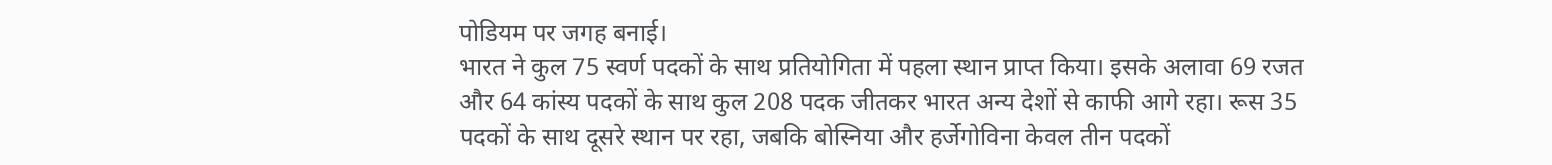पोडियम पर जगह बनाई।
भारत ने कुल 75 स्वर्ण पदकों के साथ प्रतियोगिता में पहला स्थान प्राप्त किया। इसके अलावा 69 रजत और 64 कांस्य पदकों के साथ कुल 208 पदक जीतकर भारत अन्य देशों से काफी आगे रहा। रूस 35 पदकों के साथ दूसरे स्थान पर रहा, जबकि बोस्निया और हर्जेगोविना केवल तीन पदकों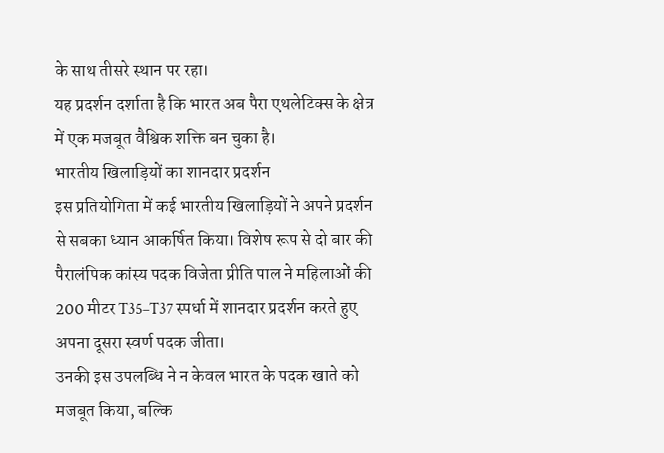के साथ तीसरे स्थान पर रहा।
यह प्रदर्शन दर्शाता है कि भारत अब पैरा एथलेटिक्स के क्षेत्र में एक मजबूत वैश्विक शक्ति बन चुका है।
भारतीय खिलाड़ियों का शानदार प्रदर्शन
इस प्रतियोगिता में कई भारतीय खिलाड़ियों ने अपने प्रदर्शन से सबका ध्यान आकर्षित किया। विशेष रूप से दो बार की पैरालंपिक कांस्य पदक विजेता प्रीति पाल ने महिलाओं की 200 मीटर T35–T37 स्पर्धा में शानदार प्रदर्शन करते हुए अपना दूसरा स्वर्ण पदक जीता।
उनकी इस उपलब्धि ने न केवल भारत के पदक खाते को मजबूत किया, बल्कि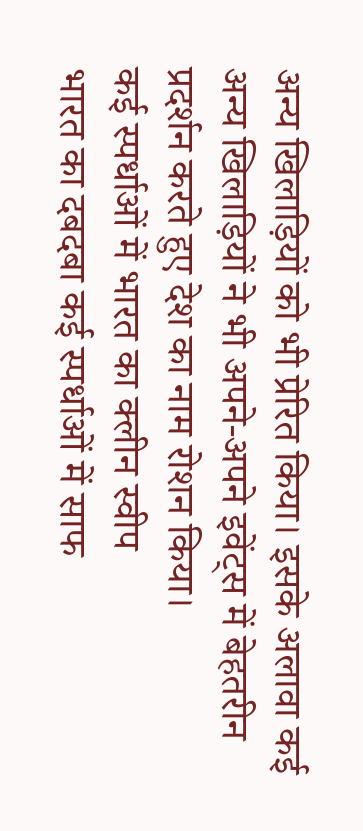अन्य खिलाड़ियों को भी प्रेरित किया। इसके अलावा कई अन्य खिलाड़ियों ने भी अपने-अपने इवेंट्स में बेहतरीन प्रदर्शन करते हुए देश का नाम रोशन किया।
कई स्पर्धाओं में भारत का क्लीन स्वीप
भारत का दबदबा कई स्पर्धाओं में साफ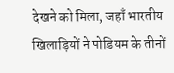देखने को मिला, जहाँ भारतीय खिलाड़ियों ने पोडियम के तीनों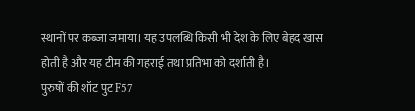स्थानों पर कब्जा जमाया। यह उपलब्धि किसी भी देश के लिए बेहद खास होती है और यह टीम की गहराई तथा प्रतिभा को दर्शाती है।
पुरुषों की शॉट पुट F57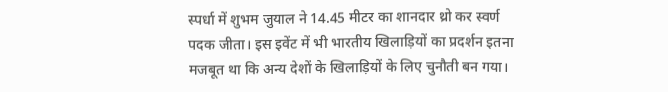स्पर्धा में शुभम जुयाल ने 14.45 मीटर का शानदार थ्रो कर स्वर्ण पदक जीता। इस इवेंट में भी भारतीय खिलाड़ियों का प्रदर्शन इतना मजबूत था कि अन्य देशों के खिलाड़ियों के लिए चुनौती बन गया।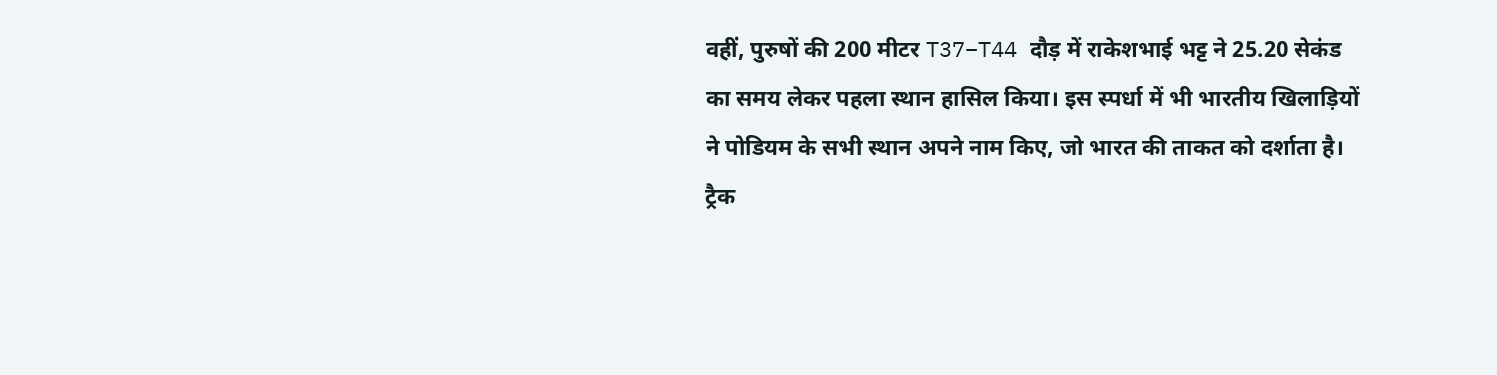वहीं, पुरुषों की 200 मीटर T37–T44 दौड़ में राकेशभाई भट्ट ने 25.20 सेकंड का समय लेकर पहला स्थान हासिल किया। इस स्पर्धा में भी भारतीय खिलाड़ियों ने पोडियम के सभी स्थान अपने नाम किए, जो भारत की ताकत को दर्शाता है।
ट्रैक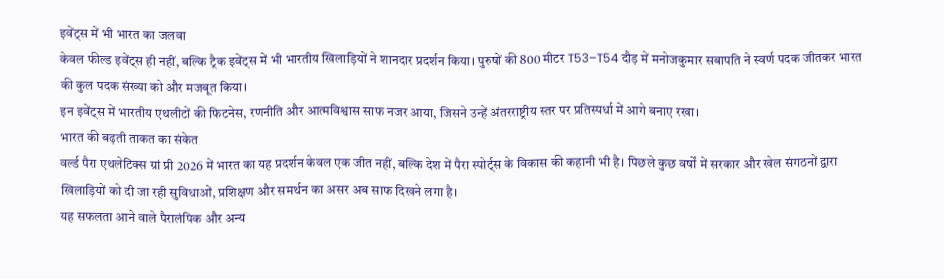इवेंट्स में भी भारत का जलवा
केवल फील्ड इवेंट्स ही नहीं, बल्कि ट्रैक इवेंट्स में भी भारतीय खिलाड़ियों ने शानदार प्रदर्शन किया। पुरुषों की 800 मीटर T53–T54 दौड़ में मनोजकुमार सबापति ने स्वर्ण पदक जीतकर भारत की कुल पदक संख्या को और मजबूत किया।
इन इवेंट्स में भारतीय एथलीटों की फिटनेस, रणनीति और आत्मविश्वास साफ नजर आया, जिसने उन्हें अंतरराष्ट्रीय स्तर पर प्रतिस्पर्धा में आगे बनाए रखा।
भारत की बढ़ती ताकत का संकेत
वर्ल्ड पैरा एथलेटिक्स ग्रां प्री 2026 में भारत का यह प्रदर्शन केवल एक जीत नहीं, बल्कि देश में पैरा स्पोर्ट्स के विकास की कहानी भी है। पिछले कुछ वर्षों में सरकार और खेल संगठनों द्वारा खिलाड़ियों को दी जा रही सुविधाओं, प्रशिक्षण और समर्थन का असर अब साफ दिखने लगा है।
यह सफलता आने वाले पैरालंपिक और अन्य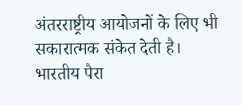अंतरराष्ट्रीय आयोजनों के लिए भी सकारात्मक संकेत देती है। भारतीय पैरा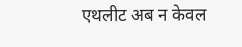एथलीट अब न केवल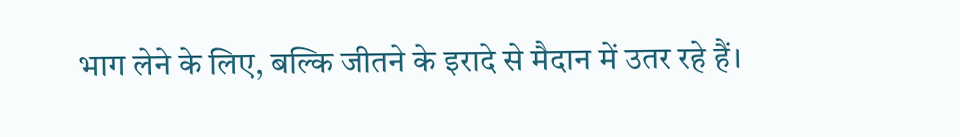भाग लेने के लिए, बल्कि जीतने के इरादे से मैदान में उतर रहे हैं।